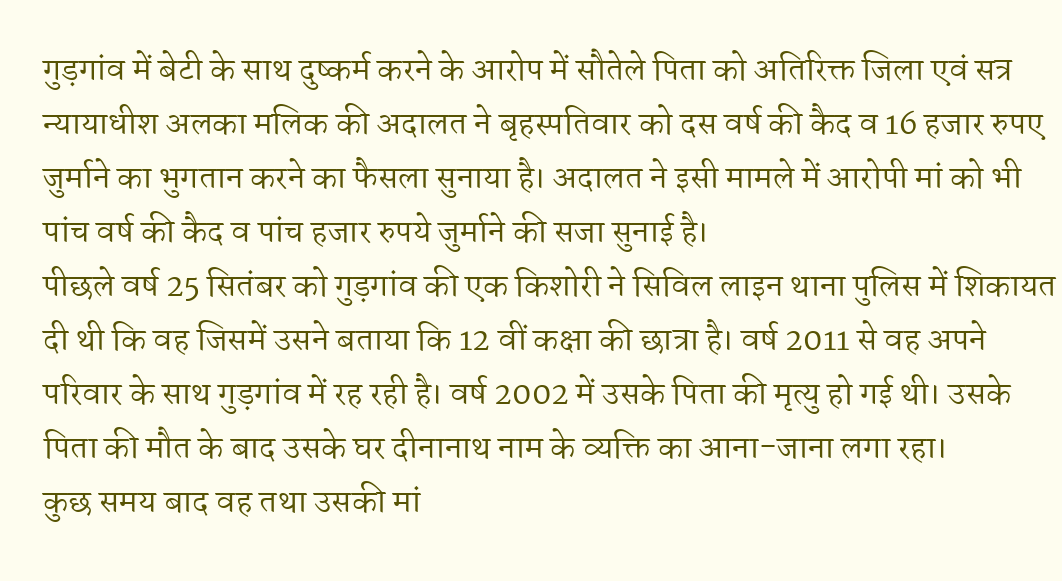गुड़गांव में बेटी के साथ दुष्कर्म करने के आरोप में सौतेले पिता को अतिरिक्त जिला एवं सत्र न्यायाधीश अलका मलिक की अदालत ने बृहस्पतिवार को दस वर्ष की कैद व 16 हजार रुपए जुर्माने का भुगतान करने का फैसला सुनाया है। अदालत ने इसी मामले में आरोपी मां को भी पांच वर्ष की कैद व पांच हजार रुपये जुर्माने की सजा सुनाई है।
पीछले वर्ष 25 सितंबर को गुड़गांव की एक किशोरी ने सिविल लाइन थाना पुलिस में शिकायत दी थी कि वह जिसमें उसने बताया कि 12 वीं कक्षा की छात्रा है। वर्ष 2011 से वह अपने परिवार के साथ गुड़गांव में रह रही है। वर्ष 2002 में उसके पिता की मृत्यु हो गई थी। उसके पिता की मौत के बाद उसके घर दीनानाथ नाम के व्यक्ति का आना-जाना लगा रहा।
कुछ समय बाद वह तथा उसकी मां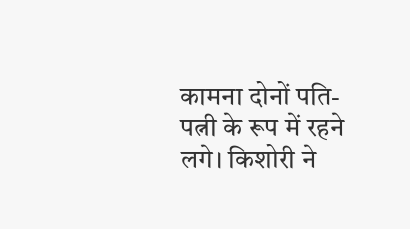कामना दोनों पति-पत्नी के रूप में रहने लगे। किशोरी ने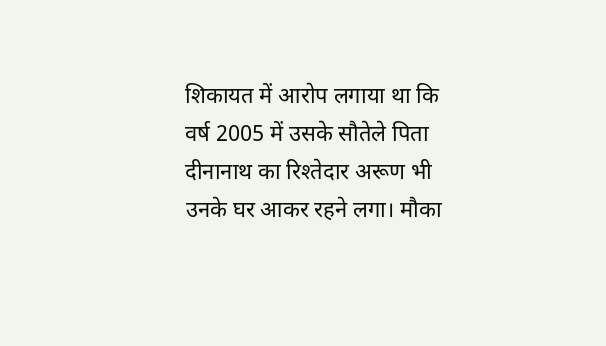शिकायत में आरोप लगाया था कि वर्ष 2005 में उसके सौतेले पिता दीनानाथ का रिश्तेदार अरूण भी उनके घर आकर रहने लगा। मौका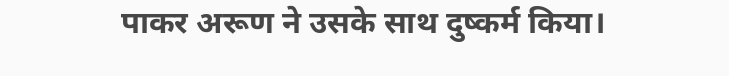पाकर अरूण ने उसके साथ दुष्कर्म किया।